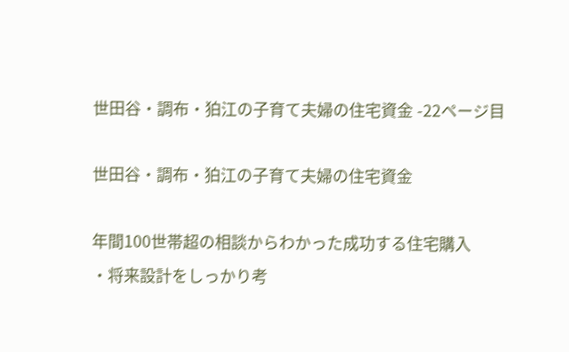世田谷・調布・狛江の子育て夫婦の住宅資金 -22ページ目

世田谷・調布・狛江の子育て夫婦の住宅資金

年間100世帯超の相談からわかった成功する住宅購入
・将来設計をしっかり考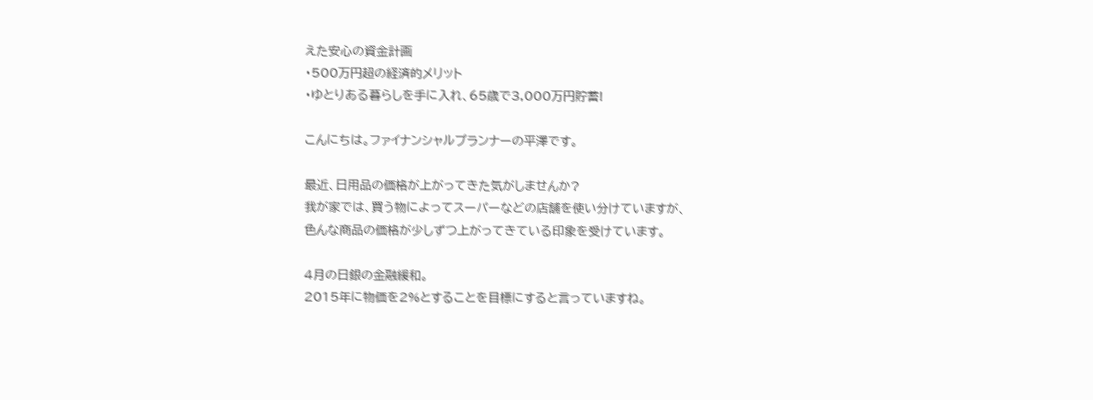えた安心の資金計画
・500万円超の経済的メリット
・ゆとりある暮らしを手に入れ、65歳で3,000万円貯蓄!

こんにちは。ファイナンシャルプランナーの平澤です。

最近、日用品の価格が上がってきた気がしませんか?
我が家では、買う物によってスーパーなどの店舗を使い分けていますが、
色んな商品の価格が少しずつ上がってきている印象を受けています。

4月の日銀の金融緩和。
2015年に物価を2%とすることを目標にすると言っていますね。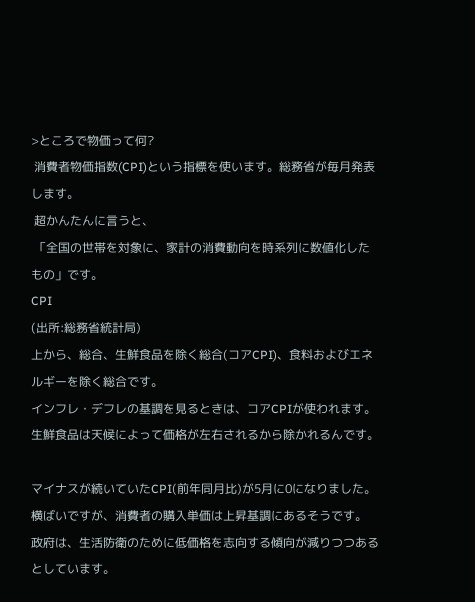>ところで物価って何?
 消費者物価指数(CPI)という指標を使います。総務省が毎月発表します。
 超かんたんに言うと、
 「全国の世帯を対象に、家計の消費動向を時系列に数値化したもの」です。
CPI
(出所:総務省統計局)
上から、総合、生鮮食品を除く総合(コアCPI)、食料およびエネルギーを除く総合です。
インフレ・デフレの基調を見るときは、コアCPIが使われます。
生鮮食品は天候によって価格が左右されるから除かれるんです。

マイナスが続いていたCPI(前年同月比)が5月に0になりました。
横ばいですが、消費者の購入単価は上昇基調にあるそうです。
政府は、生活防衛のために低価格を志向する傾向が減りつつあるとしています。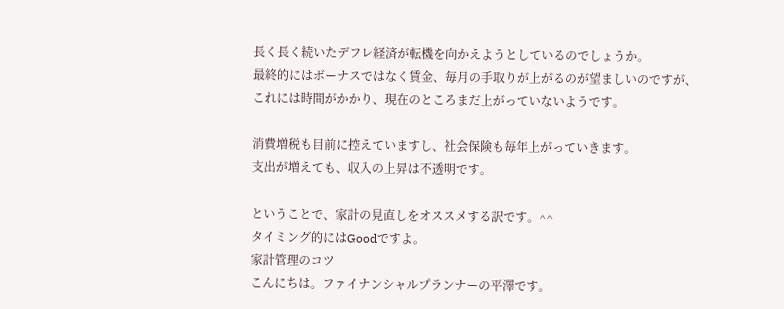長く長く続いたデフレ経済が転機を向かえようとしているのでしょうか。
最終的にはボーナスではなく賃金、毎月の手取りが上がるのが望ましいのですが、
これには時間がかかり、現在のところまだ上がっていないようです。

消費増税も目前に控えていますし、社会保険も毎年上がっていきます。
支出が増えても、収入の上昇は不透明です。

ということで、家計の見直しをオススメする訳です。^^
タイミング的にはGoodですよ。
家計管理のコツ
こんにちは。ファイナンシャルプランナーの平澤です。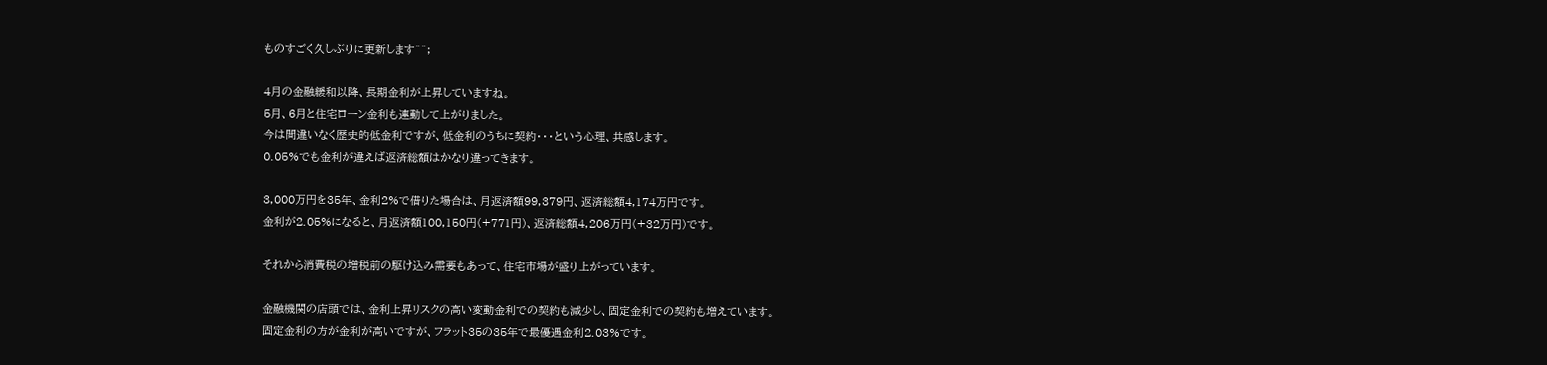ものすごく久しぶりに更新します^^;

4月の金融緩和以降、長期金利が上昇していますね。
5月、6月と住宅ローン金利も連動して上がりました。
今は間違いなく歴史的低金利ですが、低金利のうちに契約・・・という心理、共感します。
0.05%でも金利が違えば返済総額はかなり違ってきます。

3,000万円を35年、金利2%で借りた場合は、月返済額99,379円、返済総額4,174万円です。
金利が2.05%になると、月返済額100,150円(+771円)、返済総額4,206万円(+32万円)です。

それから消費税の増税前の駆け込み需要もあって、住宅市場が盛り上がっています。

金融機関の店頭では、金利上昇リスクの高い変動金利での契約も減少し、固定金利での契約も増えています。
固定金利の方が金利が高いですが、フラット35の35年で最優遇金利2.03%です。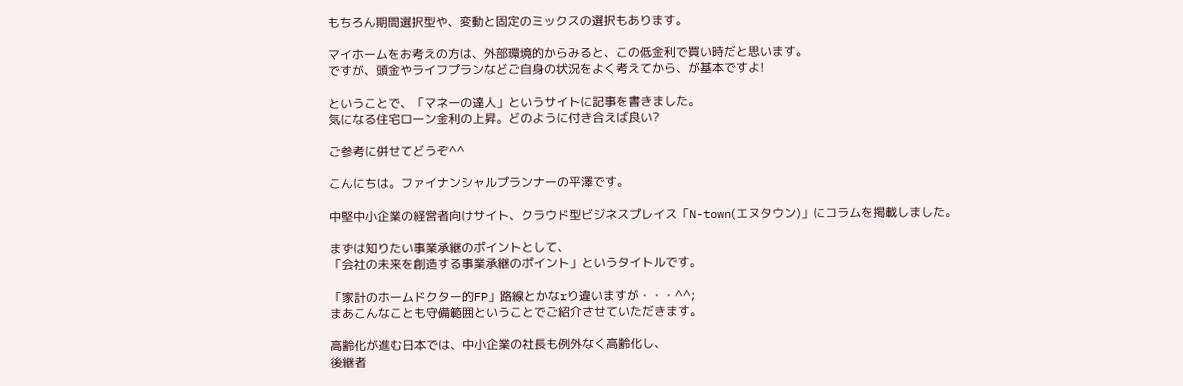もちろん期間選択型や、変動と固定のミックスの選択もあります。

マイホームをお考えの方は、外部環境的からみると、この低金利で買い時だと思います。
ですが、頭金やライフプランなどご自身の状況をよく考えてから、が基本ですよ!

ということで、「マネーの達人」というサイトに記事を書きました。
気になる住宅ローン金利の上昇。どのように付き合えば良い?

ご参考に併せてどうぞ^^

こんにちは。ファイナンシャルプランナーの平澤です。

中堅中小企業の経営者向けサイト、クラウド型ビジネスプレイス「N-town(エヌタウン)」にコラムを掲載しました。

まずは知りたい事業承継のポイントとして、
「会社の未来を創造する事業承継のポイント」というタイトルです。

「家計のホームドクター的FP」路線とかなrり違いますが・・・^^;
まあこんなことも守備範囲ということでご紹介させていただきます。

高齢化が進む日本では、中小企業の社長も例外なく高齢化し、
後継者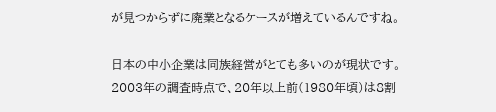が見つからずに廃業となるケースが増えているんですね。

日本の中小企業は同族経営がとても多いのが現状です。
2003年の調査時点で、20年以上前(1980年頃)は8割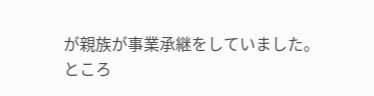が親族が事業承継をしていました。
ところ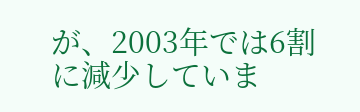が、2003年では6割に減少していま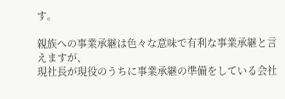す。

親族への事業承継は色々な意味で有利な事業承継と言えますが、
現社長が現役のうちに事業承継の準備をしている会社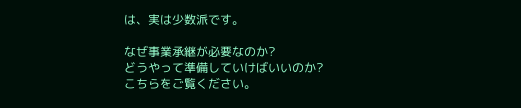は、実は少数派です。

なぜ事業承継が必要なのか?
どうやって準備していけばいいのか?
こちらをご覧ください。